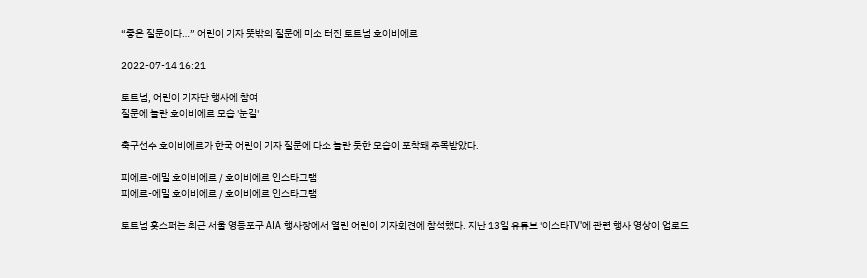“좋은 질문이다…” 어린이 기자 뜻밖의 질문에 미소 터진 토트넘 호이비에르

2022-07-14 16:21

토트넘, 어린이 기자단 행사에 참여
질문에 놀란 호이비에르 모습 '눈길'

축구선수 호이비에르가 한국 어린이 기자 질문에 다소 놀란 듯한 모습이 포착돼 주목받았다.

피에르-에밀 호이비에르 / 호이비에르 인스타그램
피에르-에밀 호이비에르 / 호이비에르 인스타그램

토트넘 홋스퍼는 최근 서울 영등포구 AIA 행사장에서 열린 어린이 기자회견에 참석했다. 지난 13일 유튜브 '이스타TV'에 관련 행사 영상이 업로드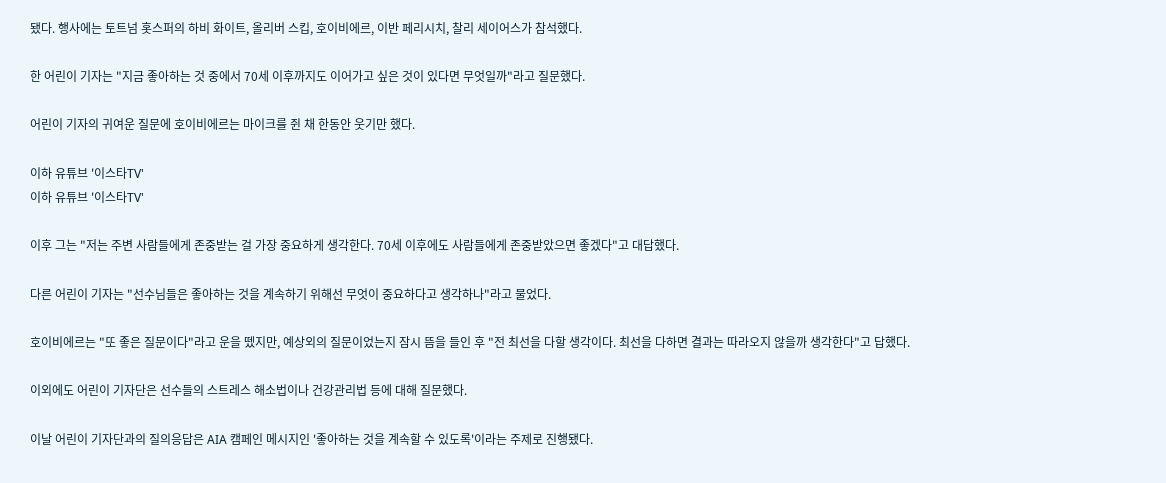됐다. 행사에는 토트넘 홋스퍼의 하비 화이트, 올리버 스킵, 호이비에르, 이반 페리시치, 찰리 세이어스가 참석했다.

한 어린이 기자는 "지금 좋아하는 것 중에서 70세 이후까지도 이어가고 싶은 것이 있다면 무엇일까"라고 질문했다.

어린이 기자의 귀여운 질문에 호이비에르는 마이크를 쥔 채 한동안 웃기만 했다.

이하 유튜브 '이스타TV'
이하 유튜브 '이스타TV'

이후 그는 "저는 주변 사람들에게 존중받는 걸 가장 중요하게 생각한다. 70세 이후에도 사람들에게 존중받았으면 좋겠다"고 대답했다.

다른 어린이 기자는 "선수님들은 좋아하는 것을 계속하기 위해선 무엇이 중요하다고 생각하나"라고 물었다.

호이비에르는 "또 좋은 질문이다"라고 운을 뗐지만, 예상외의 질문이었는지 잠시 뜸을 들인 후 "전 최선을 다할 생각이다. 최선을 다하면 결과는 따라오지 않을까 생각한다"고 답했다.

이외에도 어린이 기자단은 선수들의 스트레스 해소법이나 건강관리법 등에 대해 질문했다.

이날 어린이 기자단과의 질의응답은 AIA 캠페인 메시지인 '좋아하는 것을 계속할 수 있도록'이라는 주제로 진행됐다.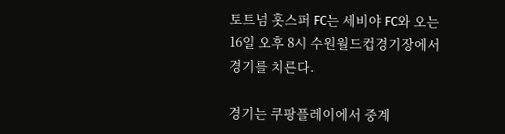토트넘 홋스퍼 FC는 세비야 FC와 오는 16일 오후 8시 수원월드컵경기장에서 경기를 치른다.

경기는 쿠팡플레이에서 중계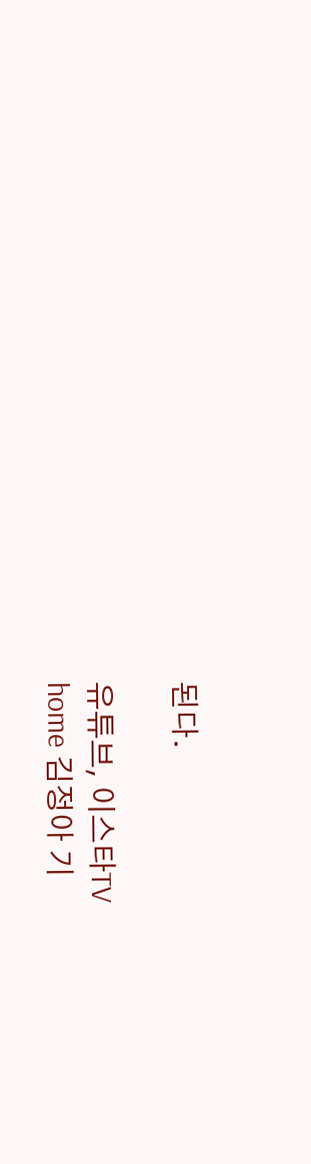된다.

유튜브, 이스타TV
home 김정아 기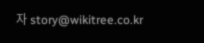자 story@wikitree.co.kr